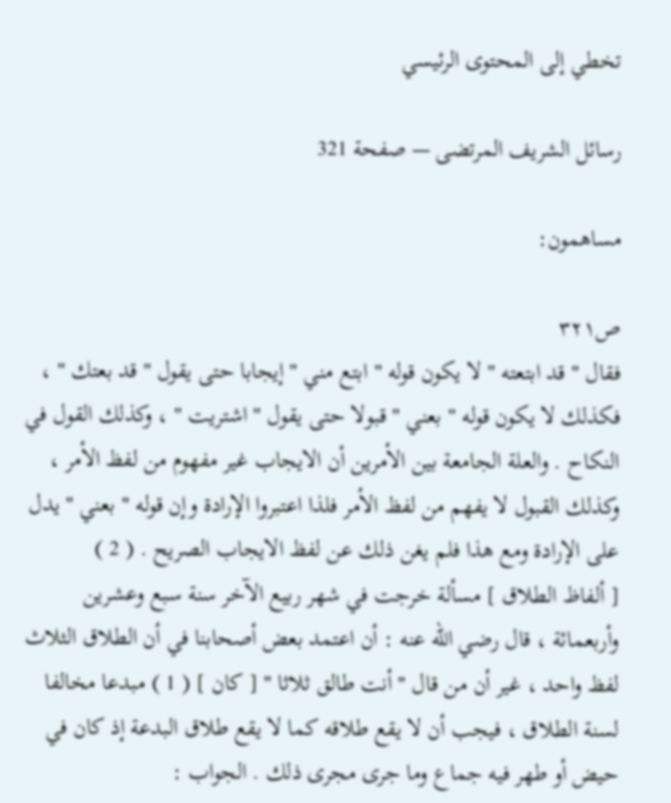تخطي إلى المحتوى الرئيسي

رسائل الشريف المرتضى — صفحة 321

مساهمون:

ص٣٢١
فقال " قد ابتعته " لا يكون قوله " ابتع مني " إيجابا حتى يقول " قد بعتك " ، فكذلك لا يكون قوله " بعني " قبولا حتى يقول " اشتريت " ، وكذلك القول في النكاح . والعلة الجامعة بين الأمرين أن الايجاب غير مفهوم من لفظ الأمر ، وكذلك القبول لا يفهم من لفظ الأمر فلذا اعتبروا الإرادة وإن قوله " بعني " يدل على الإرادة ومع هذا فلم يغن ذلك عن لفظ الايجاب الصريح . ( 2 )
[ ألفاظ الطلاق ] مسألة خرجت في شهر ربيع الآخر سنة سبع وعشرين وأربعمائة ، قال رضي الله عنه : أن اعتمد بعض أصحابنا في أن الطلاق الثلاث لفظ واحد ، غير أن من قال " أنت طالق ثلاثا " [ كان ] ( 1 ) مبدعا مخالفا لسنة الطلاق ، فيجب أن لا يقع طلاقه كما لا يقع طلاق البدعة إذ كان في حيض أو طهر فيه جماع وما جرى مجرى ذلك . الجواب :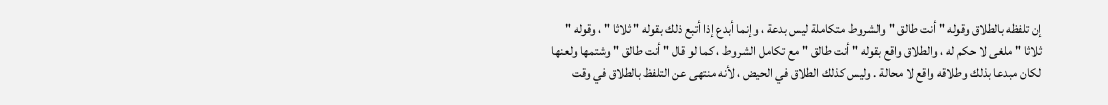إن تلفظه بالطلاق وقوله " أنت طالق " والشروط متكاملة ليس بدعة ، وإنما أبدع إذا أتبع ذلك بقوله " ثلاثا " ، وقوله " ثلاثا " ملغى لا حكم له ، والطلاق واقع بقوله " أنت طالق " مع تكامل الشروط ، كما لو قال " أنت طالق " وشتمها ولعنها لكان مبدعا بذلك وطلاقه واقع لا محالة . وليس كذلك الطلاق في الحيض ، لأنه منتهى عن التلفظ بالطلاق في وقت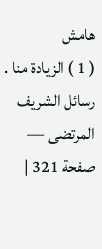هامش
( 1 ) الزيادة منا .
رسائل الشريف المرتضى — صفحة 321 |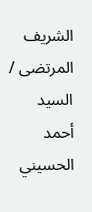الشريف المرتضى / السيد أحمد الحسيني